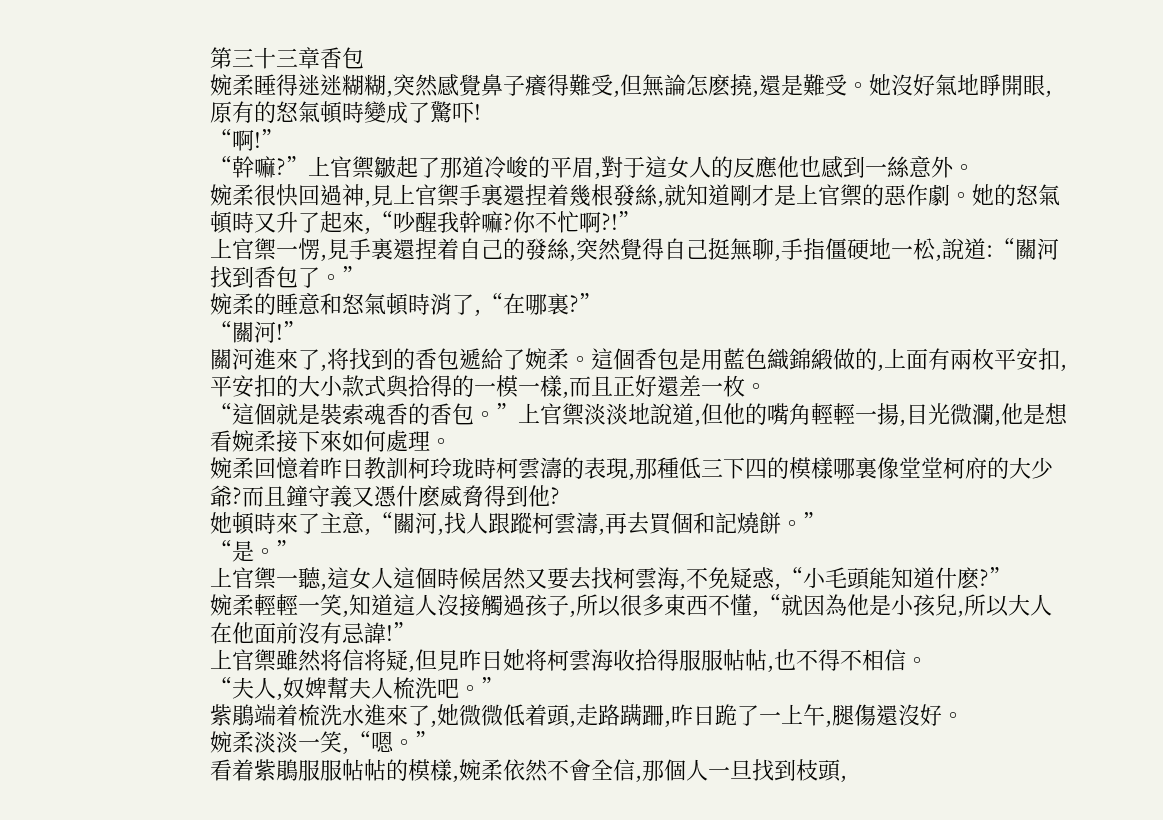第三十三章香包
婉柔睡得迷迷糊糊,突然感覺鼻子癢得難受,但無論怎麽撓,還是難受。她沒好氣地睜開眼,原有的怒氣頓時變成了驚吓!
“啊!”
“幹嘛?”上官禦皺起了那道冷峻的平眉,對于這女人的反應他也感到一絲意外。
婉柔很快回過神,見上官禦手裏還捏着幾根發絲,就知道剛才是上官禦的惡作劇。她的怒氣頓時又升了起來,“吵醒我幹嘛?你不忙啊?!”
上官禦一愣,見手裏還捏着自己的發絲,突然覺得自己挺無聊,手指僵硬地一松,說道:“關河找到香包了。”
婉柔的睡意和怒氣頓時消了,“在哪裏?”
“關河!”
關河進來了,将找到的香包遞給了婉柔。這個香包是用藍色織錦緞做的,上面有兩枚平安扣,平安扣的大小款式與拾得的一模一樣,而且正好還差一枚。
“這個就是裝索魂香的香包。”上官禦淡淡地說道,但他的嘴角輕輕一揚,目光微瀾,他是想看婉柔接下來如何處理。
婉柔回憶着昨日教訓柯玲珑時柯雲濤的表現,那種低三下四的模樣哪裏像堂堂柯府的大少爺?而且鐘守義又憑什麽威脅得到他?
她頓時來了主意,“關河,找人跟蹤柯雲濤,再去買個和記燒餅。”
“是。”
上官禦一聽,這女人這個時候居然又要去找柯雲海,不免疑惑,“小毛頭能知道什麽?”
婉柔輕輕一笑,知道這人沒接觸過孩子,所以很多東西不懂,“就因為他是小孩兒,所以大人在他面前沒有忌諱!”
上官禦雖然将信将疑,但見昨日她将柯雲海收拾得服服帖帖,也不得不相信。
“夫人,奴婢幫夫人梳洗吧。”
紫鵑端着梳洗水進來了,她微微低着頭,走路蹒跚,昨日跪了一上午,腿傷還沒好。
婉柔淡淡一笑,“嗯。”
看着紫鵑服服帖帖的模樣,婉柔依然不會全信,那個人一旦找到枝頭,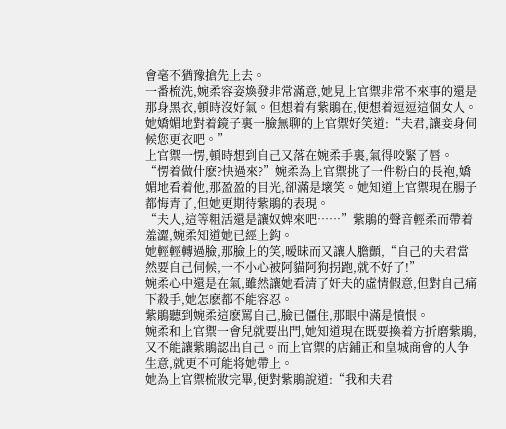會毫不猶豫搶先上去。
一番梳洗,婉柔容姿煥發非常滿意,她見上官禦非常不來事的還是那身黑衣,頓時沒好氣。但想着有紫鵑在,便想着逗逗這個女人。
她嬌媚地對着鏡子裏一臉無聊的上官禦好笑道:“夫君,讓妾身伺候您更衣吧。”
上官禦一愣,頓時想到自己又落在婉柔手裏,氣得咬緊了唇。
“愣着做什麽?快過來?”婉柔為上官禦挑了一件粉白的長袍,嬌媚地看着他,那盈盈的目光,卻滿是壞笑。她知道上官禦現在腸子都悔青了,但她更期待紫鵑的表現。
“夫人,這等粗活還是讓奴婢來吧……”紫鵑的聲音輕柔而帶着羞澀,婉柔知道她已經上鈎。
她輕輕轉過臉,那臉上的笑,暧昧而又讓人膽顫,“自己的夫君當然要自己伺候,一不小心被阿貓阿狗拐跑,就不好了!”
婉柔心中還是在氣,雖然讓她看清了奸夫的虛情假意,但對自己痛下殺手,她怎麽都不能容忍。
紫鵑聽到婉柔這麽罵自己,臉已僵住,那眼中滿是憤恨。
婉柔和上官禦一會兒就要出門,她知道現在既要換着方折磨紫鵑,又不能讓紫鵑認出自己。而上官禦的店鋪正和皇城商會的人争生意,就更不可能将她帶上。
她為上官禦梳妝完畢,便對紫鵑說道:“我和夫君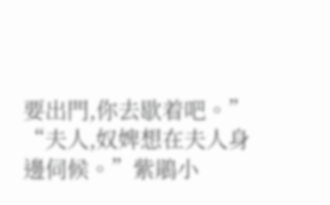要出門,你去歇着吧。”
“夫人,奴婢想在夫人身邊伺候。”紫鵑小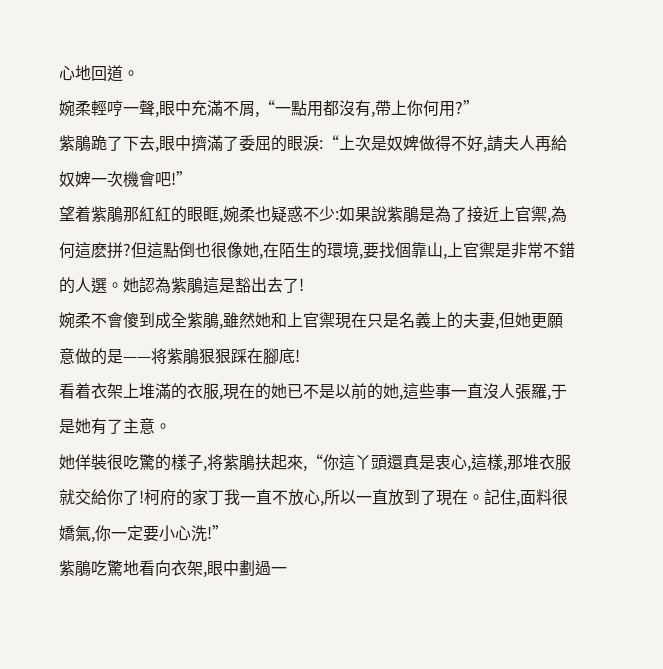心地回道。
婉柔輕哼一聲,眼中充滿不屑,“一點用都沒有,帶上你何用?”
紫鵑跪了下去,眼中擠滿了委屈的眼淚:“上次是奴婢做得不好,請夫人再給奴婢一次機會吧!”
望着紫鵑那紅紅的眼眶,婉柔也疑惑不少:如果說紫鵑是為了接近上官禦,為何這麽拼?但這點倒也很像她,在陌生的環境,要找個靠山,上官禦是非常不錯的人選。她認為紫鵑這是豁出去了!
婉柔不會傻到成全紫鵑,雖然她和上官禦現在只是名義上的夫妻,但她更願意做的是——将紫鵑狠狠踩在腳底!
看着衣架上堆滿的衣服,現在的她已不是以前的她,這些事一直沒人張羅,于是她有了主意。
她佯裝很吃驚的樣子,将紫鵑扶起來,“你這丫頭還真是衷心,這樣,那堆衣服就交給你了!柯府的家丁我一直不放心,所以一直放到了現在。記住,面料很嬌氣,你一定要小心洗!”
紫鵑吃驚地看向衣架,眼中劃過一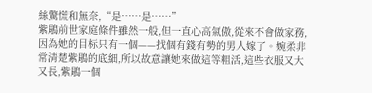絲驚慌和無奈,“是……是……”
紫鵑前世家庭條件雖然一般,但一直心高氣傲,從來不會做家務,因為她的目标只有一個——找個有錢有勢的男人嫁了。婉柔非常清楚紫鵑的底細,所以故意讓她來做這等粗活,這些衣服又大又長,紫鵑一個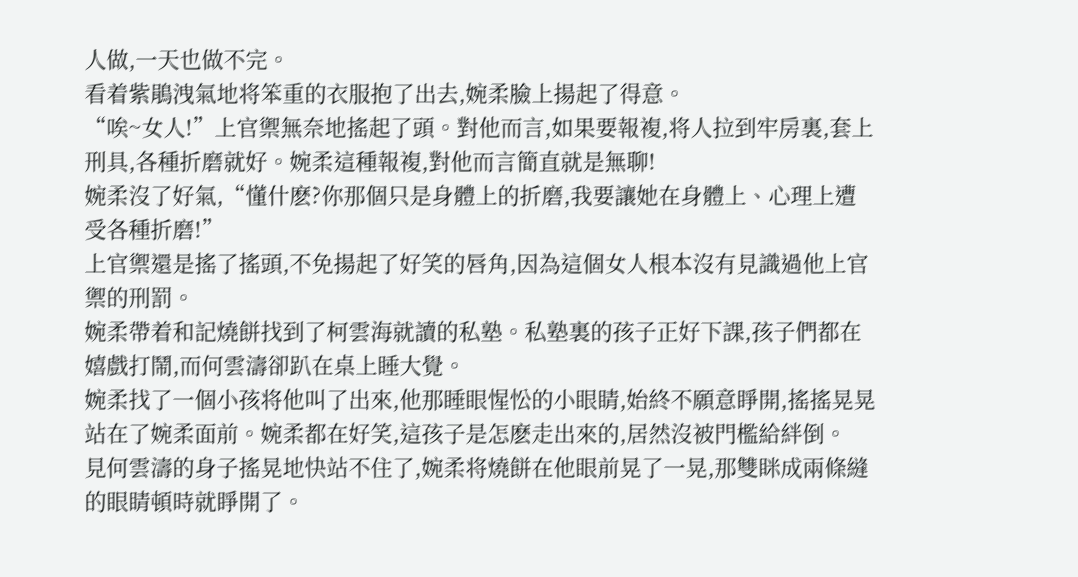人做,一天也做不完。
看着紫鵑洩氣地将笨重的衣服抱了出去,婉柔臉上揚起了得意。
“唉~女人!”上官禦無奈地搖起了頭。對他而言,如果要報複,将人拉到牢房裏,套上刑具,各種折磨就好。婉柔這種報複,對他而言簡直就是無聊!
婉柔沒了好氣,“懂什麽?你那個只是身體上的折磨,我要讓她在身體上、心理上遭受各種折磨!”
上官禦還是搖了搖頭,不免揚起了好笑的唇角,因為這個女人根本沒有見識過他上官禦的刑罰。
婉柔帶着和記燒餅找到了柯雲海就讀的私塾。私塾裏的孩子正好下課,孩子們都在嬉戲打鬧,而何雲濤卻趴在桌上睡大覺。
婉柔找了一個小孩将他叫了出來,他那睡眼惺忪的小眼睛,始終不願意睜開,搖搖晃晃站在了婉柔面前。婉柔都在好笑,這孩子是怎麽走出來的,居然沒被門檻給絆倒。
見何雲濤的身子搖晃地快站不住了,婉柔将燒餅在他眼前晃了一晃,那雙眯成兩條縫的眼睛頓時就睜開了。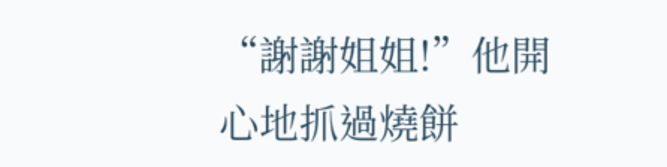“謝謝姐姐!”他開心地抓過燒餅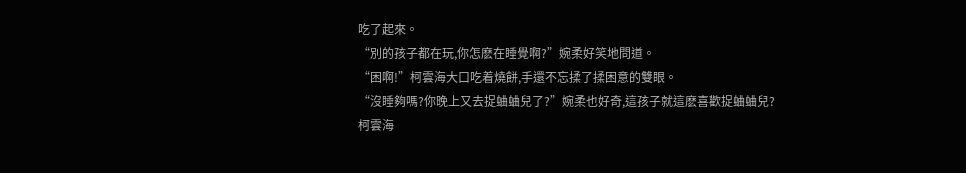吃了起來。
“別的孩子都在玩,你怎麽在睡覺啊?”婉柔好笑地問道。
“困啊!”柯雲海大口吃着燒餅,手還不忘揉了揉困意的雙眼。
“沒睡夠嗎?你晚上又去捉蛐蛐兒了?”婉柔也好奇,這孩子就這麽喜歡捉蛐蛐兒?
柯雲海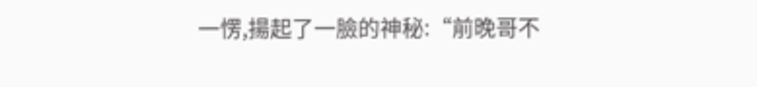一愣,揚起了一臉的神秘:“前晚哥不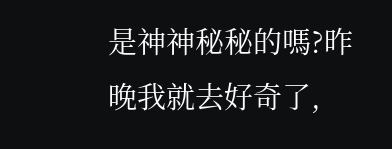是神神秘秘的嗎?昨晚我就去好奇了,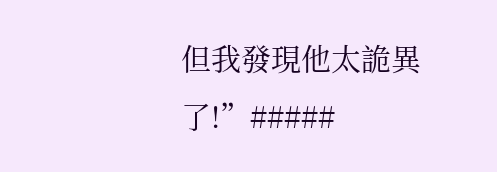但我發現他太詭異了!”#####